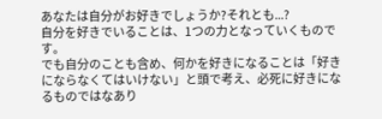あなたは自分がお好きでしょうか?それとも...?
自分を好きでいることは、1つの力となっていくものです。
でも自分のことも含め、何かを好きになることは「好きにならなくてはいけない」と頭で考え、必死に好きになるものではなあり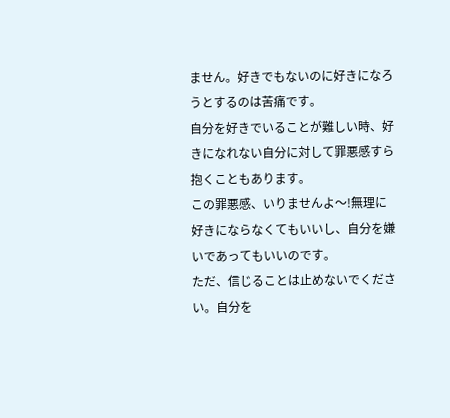ません。好きでもないのに好きになろうとするのは苦痛です。
自分を好きでいることが難しい時、好きになれない自分に対して罪悪感すら抱くこともあります。
この罪悪感、いりませんよ〜!無理に好きにならなくてもいいし、自分を嫌いであってもいいのです。
ただ、信じることは止めないでください。自分を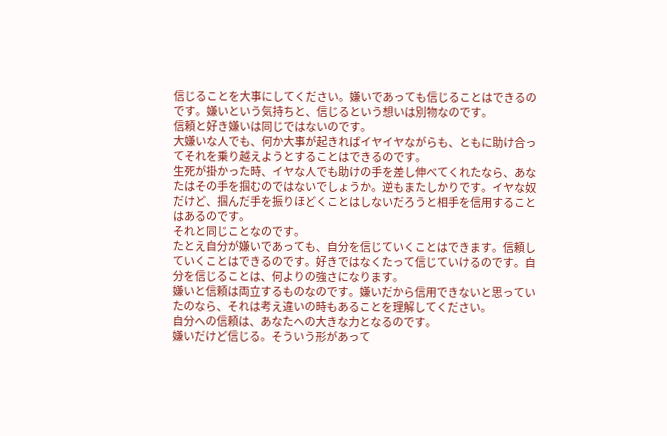信じることを大事にしてください。嫌いであっても信じることはできるのです。嫌いという気持ちと、信じるという想いは別物なのです。
信頼と好き嫌いは同じではないのです。
大嫌いな人でも、何か大事が起きればイヤイヤながらも、ともに助け合ってそれを乗り越えようとすることはできるのです。
生死が掛かった時、イヤな人でも助けの手を差し伸べてくれたなら、あなたはその手を掴むのではないでしょうか。逆もまたしかりです。イヤな奴だけど、掴んだ手を振りほどくことはしないだろうと相手を信用することはあるのです。
それと同じことなのです。
たとえ自分が嫌いであっても、自分を信じていくことはできます。信頼していくことはできるのです。好きではなくたって信じていけるのです。自分を信じることは、何よりの強さになります。
嫌いと信頼は両立するものなのです。嫌いだから信用できないと思っていたのなら、それは考え違いの時もあることを理解してください。
自分への信頼は、あなたへの大きな力となるのです。
嫌いだけど信じる。そういう形があって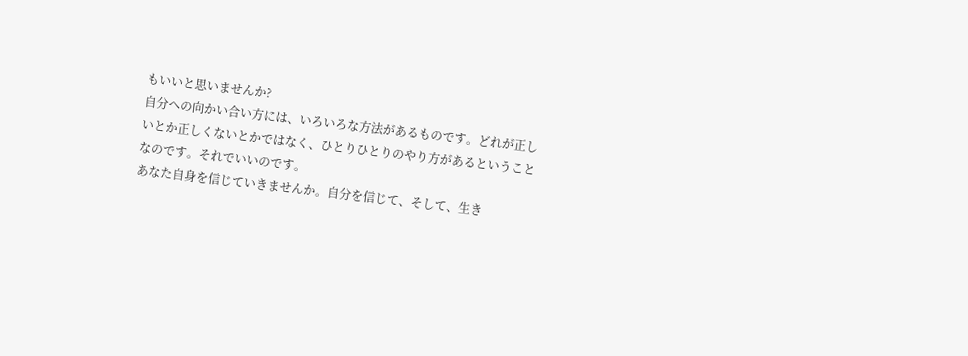もいいと思いませんか?
自分への向かい合い方には、いろいろな方法があるものです。どれが正しいとか正しくないとかではなく、ひとりひとりのやり方があるということなのです。それでいいのです。
あなた自身を信じていきませんか。自分を信じて、そして、生き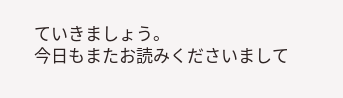ていきましょう。
今日もまたお読みくださいまして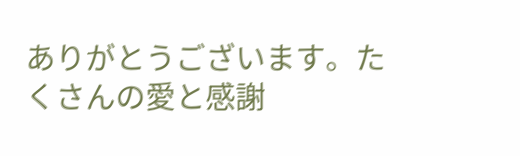ありがとうございます。たくさんの愛と感謝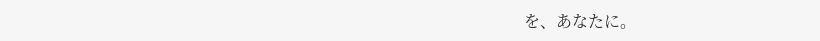を、あなたに。